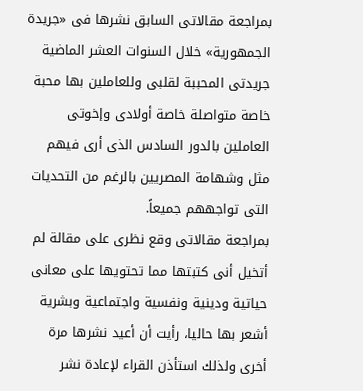بمراجعة مقالاتى السابق نشرها فى «جريدة الجمهورية» خلال السنوات العشر الماضية جريدتى المحببة لقلبى وللعاملين بها محبة خاصة متواصلة خاصة أولادى وإخوتى العاملين بالدور السادس الذى أرى فيهم مثل وشهامة المصريين بالرغم من التحديات التى تواجههم جميعاً.
بمراجعة مقالاتى وقع نظرى على مقالة لم أتخيل أنى كتبتها مما تحتويها على معانى حياتية ودينية ونفسية واجتماعية وبشرية أشعر بها حاليا، رأيت أن أعيد نشرها مرة أخرى ولذلك استأذن القراء لإعادة نشر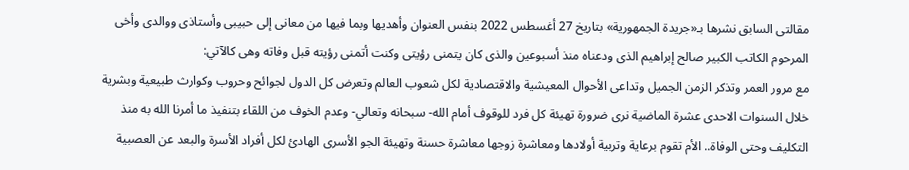مقالتى السابق نشرها بـ«جريدة الجمهورية» بتاريخ 27 أغسطس 2022 بنفس العنوان وأهديها وبما فيها من معانى إلى حبيبى وأستاذى ووالدى وأخى المرحوم الكاتب الكبير صالح إبراهيم الذى ودعناه منذ أسبوعين والذى كان يتمنى رؤيتى وكنت أتمنى رؤيته قبل وفاته وهى كالآتي:
مع مرور العمر وتذكر الزمن الجميل وتداعى الأحوال المعيشية والاقتصادية لكل شعوب العالم وتعرض كل الدول لجوائح وحروب وكوارث طبيعية وبشرية خلال السنوات الاحدى عشرة الماضية نرى ضرورة تهيئة كل فرد للوقوف أمام الله- سبحانه وتعالي- وعدم الخوف من اللقاء بتنفيذ ما أمرنا الله به منذ التكليف وحتى الوفاة.. الأم تقوم برعاية وتربية أولادها ومعاشرة زوجها معاشرة حسنة وتهيئة الجو الأسرى الهادئ لكل أفراد الأسرة والبعد عن العصبية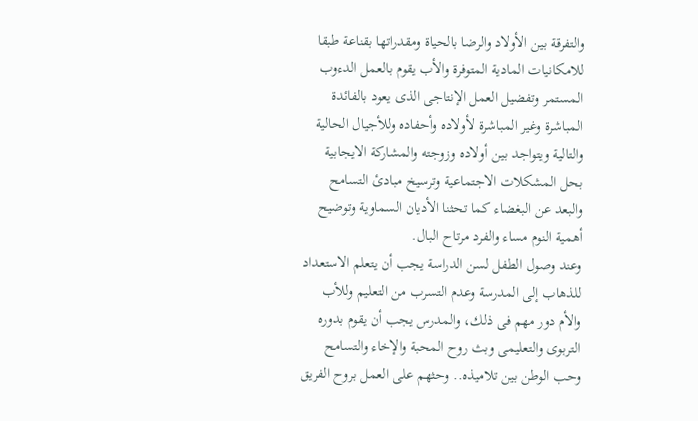والتفرقة بين الأولاد والرضا بالحياة ومقدراتها بقناعة طبقا للامكانيات المادية المتوفرة والأب يقوم بالعمل الدءوب المستمر وتفضيل العمل الإنتاجى الذى يعود بالفائدة المباشرة وغير المباشرة لأولاده وأحفاده وللأجيال الحالية والتالية ويتواجد بين أولاده وزوجته والمشاركة الايجابية بحل المشكلات الاجتماعية وترسيخ مبادئ التسامح والبعد عن البغضاء كما تحثنا الأديان السماوية وتوضيح أهمية النوم مساء والفرد مرتاح البال.
وعند وصول الطفل لسن الدراسة يجب أن يتعلم الاستعداد للذهاب إلى المدرسة وعدم التسرب من التعليم وللأب والأم دور مهم فى ذلك، والمدرس يجب أن يقوم بدوره التربوى والتعليمى وبث روح المحبة والإخاء والتسامح وحب الوطن بين تلاميذه.. وحثهم على العمل بروح الفريق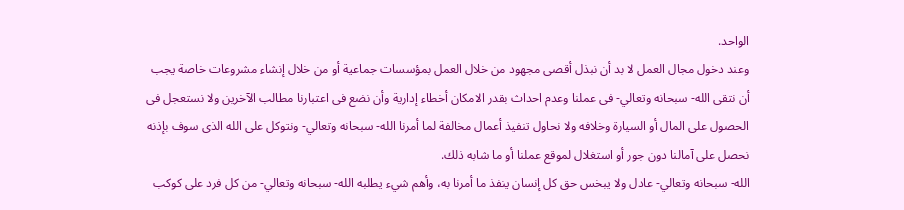الواحد.
وعند دخول مجال العمل لا بد أن نبذل أقصى مجهود من خلال العمل بمؤسسات جماعية أو من خلال إنشاء مشروعات خاصة يجب أن نتقى الله- سبحانه وتعالي- فى عملنا وعدم احداث بقدر الامكان أخطاء إدارية وأن نضع فى اعتبارنا مطالب الآخرين ولا نستعجل فى الحصول على المال أو السيارة وخلافه ولا نحاول تنفيذ أعمال مخالفة لما أمرنا الله- سبحانه وتعالي- ونتوكل على الله الذى سوف بإذنه نحصل على آمالنا دون جور أو استغلال لموقع عملنا أو ما شابه ذلك.
الله- سبحانه وتعالي- عادل ولا يبخس حق كل إنسان ينفذ ما أمرنا به، وأهم شيء يطلبه الله- سبحانه وتعالي- من كل فرد على كوكب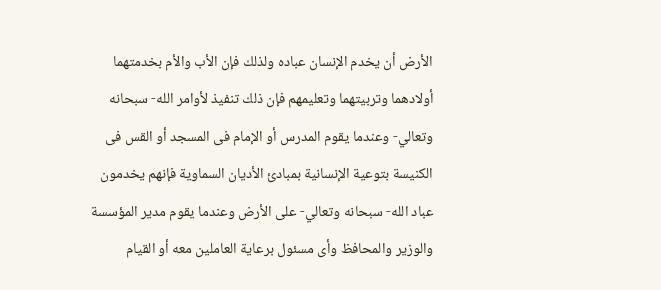الأرض أن يخدم الإنسان عباده ولذلك فإن الأب والأم بخدمتهما أولادهما وتربيتهما وتعليمهم فإن ذلك تنفيذ لأوامر الله- سبحانه وتعالي- وعندما يقوم المدرس أو الإمام فى المسجد أو القس فى الكنيسة بتوعية الإنسانية بمبادئ الأديان السماوية فإنهم يخدمون عباد الله- سبحانه وتعالي- على الأرض وعندما يقوم مدير المؤسسة والوزير والمحافظ وأى مسئول برعاية العاملين معه أو القيام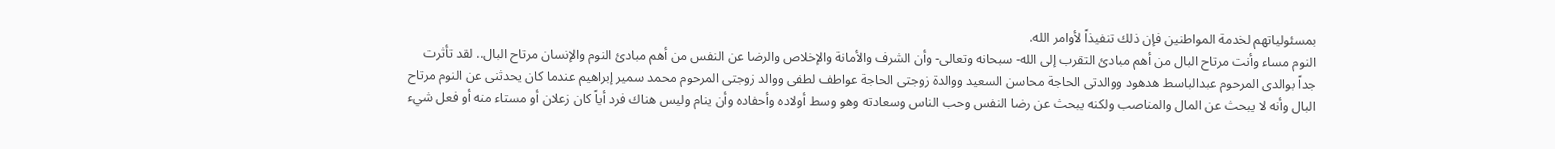بمسئولياتهم لخدمة المواطنين فإن ذلك تنفيذاً لأوامر الله.
النوم مساء وأنت مرتاح البال من أهم مبادئ التقرب إلى الله- سبحانه وتعالى- وأن الشرف والأمانة والإخلاص والرضا عن النفس من أهم مبادئ النوم والإنسان مرتاح البال.. لقد تأثرت جداً بوالدى المرحوم عبدالباسط هدهود ووالدتى الحاجة محاسن السعيد ووالدة زوجتى الحاجة عواطف لطفى ووالد زوجتى المرحوم محمد سمير إبراهيم عندما كان يحدثنى عن النوم مرتاح البال وأنه لا يبحث عن المال والمناصب ولكنه يبحث عن رضا النفس وحب الناس وسعادته وهو وسط أولاده وأحفاده وأن ينام وليس هناك فرد أياً كان زعلان أو مستاء منه أو فعل شيء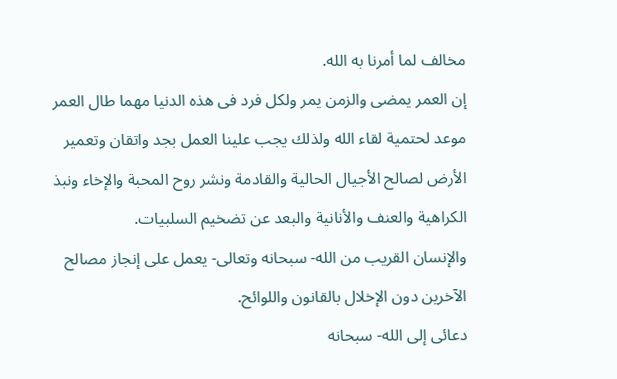مخالف لما أمرنا به الله.
إن العمر يمضى والزمن يمر ولكل فرد فى هذه الدنيا مهما طال العمر موعد لحتمية لقاء الله ولذلك يجب علينا العمل بجد واتقان وتعمير الأرض لصالح الأجيال الحالية والقادمة ونشر روح المحبة والإخاء ونبذ الكراهية والعنف والأنانية والبعد عن تضخيم السلبيات.
والإنسان القريب من الله- سبحانه وتعالى- يعمل على إنجاز مصالح الآخرين دون الإخلال بالقانون واللوائح.
دعائى إلى الله- سبحانه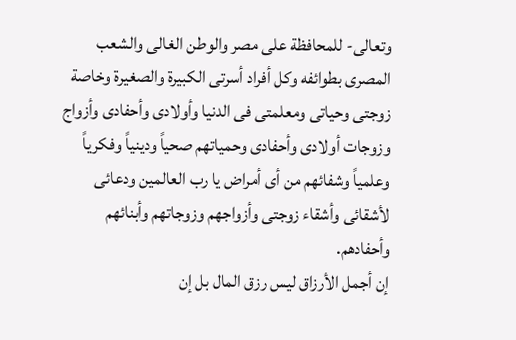وتعالى- للمحافظة على مصر والوطن الغالى والشعب المصرى بطوائفه وكل أفراد أسرتى الكبيرة والصغيرة وخاصة زوجتى وحياتى ومعلمتى فى الدنيا وأولادى وأحفادى وأزواج وزوجات أولادى وأحفادى وحمياتهم صحياً ودينياً وفكرياً وعلمياً وشفائهم من أى أمراض يا رب العالمين ودعائى لأشقائى وأشقاء زوجتى وأزواجهم وزوجاتهم وأبنائهم وأحفادهم.
إن أجمل الأرزاق ليس رزق المال بل إن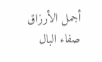أجمل الأرزاق صفاء البال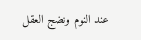عند النوم ونضج العقل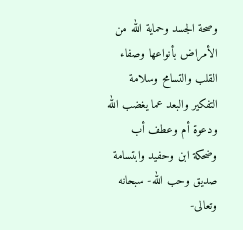وصحة الجسد وحماية الله من الأمراض بأنواعها وصفاء القلب والتسامح وسلامة التفكير والبعد عما يغضب الله ودعوة أم وعطف أب وضحكة ابن وحفيد وابتسامة صديق وحب الله- سبحانه وتعالى-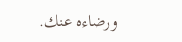ورضاءه عنك.